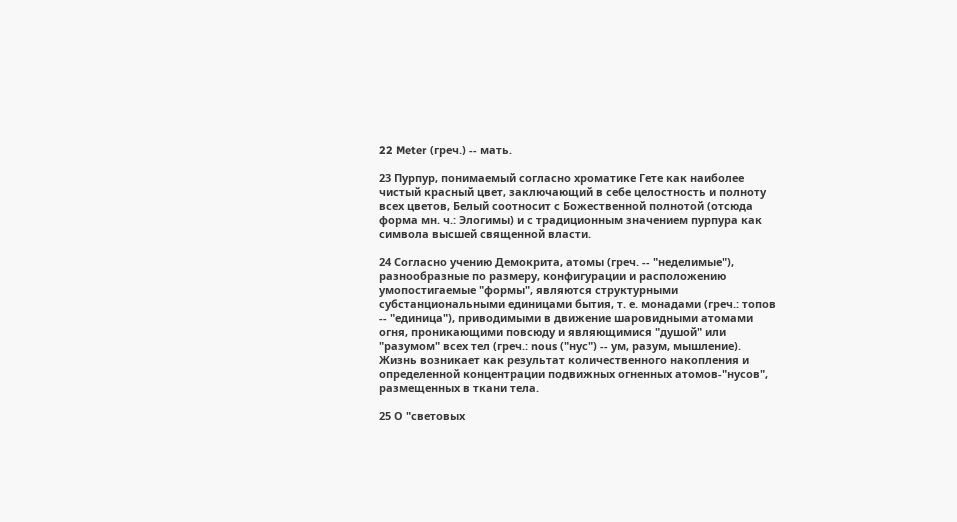22 Meter (греч.) -- мать.

23 Пурпур, понимаемый согласно хроматике Гете как наиболее чистый красный цвет, заключающий в себе целостность и полноту всех цветов, Белый соотносит с Божественной полнотой (отсюда форма мн. ч.: Элогимы) и с традиционным значением пурпура как символа высшей священной власти.

24 Согласно учению Демокрита, атомы (греч. -- "неделимые"), разнообразные по размеру, конфигурации и расположению умопостигаемые "формы", являются структурными субстанциональными единицами бытия, т. е. монадами (греч.: топов -- "единица"), приводимыми в движение шаровидными атомами огня, проникающими повсюду и являющимися "душой" или "разумом" всех тел (греч.: nous ("нус") -- ум, разум, мышление). Жизнь возникает как результат количественного накопления и определенной концентрации подвижных огненных атомов-"нусов", размещенных в ткани тела.

25 О "световых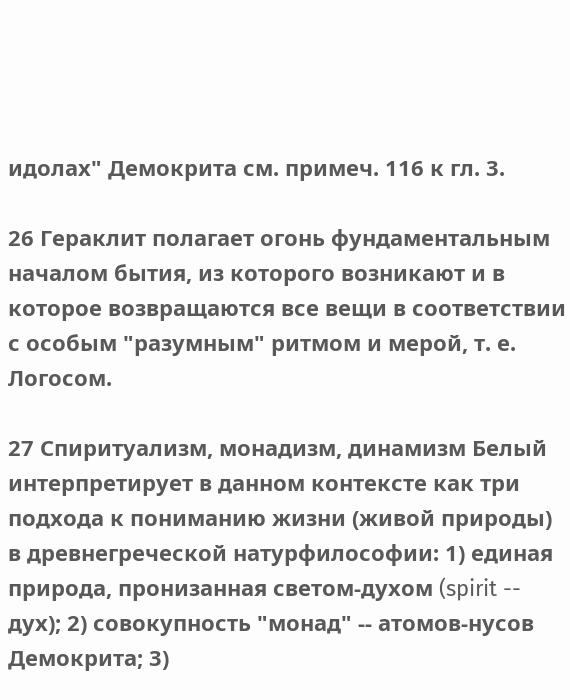идолах" Демокрита см. примеч. 116 к гл. 3.

26 Гераклит полагает огонь фундаментальным началом бытия, из которого возникают и в которое возвращаются все вещи в соответствии с особым "разумным" ритмом и мерой, т. е. Логосом.

27 Спиритуализм, монадизм, динамизм Белый интерпретирует в данном контексте как три подхода к пониманию жизни (живой природы) в древнегреческой натурфилософии: 1) единая природа, пронизанная светом-духом (spirit -- дух); 2) совокупность "монад" -- атомов-нусов Демокрита; 3)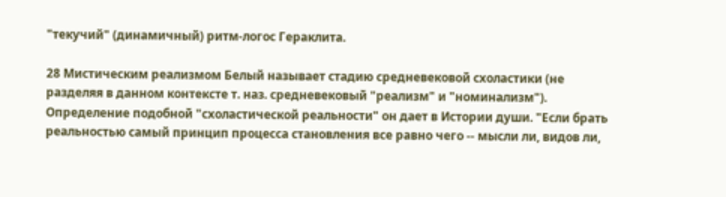"текучий" (динамичный) ритм-логос Гераклита.

28 Мистическим реализмом Белый называет стадию средневековой схоластики (не разделяя в данном контексте т. наз. средневековый "реализм" и "номинализм"). Определение подобной "схоластической реальности" он дает в Истории души. "Если брать реальностью самый принцип процесса становления все равно чего -- мысли ли, видов ли,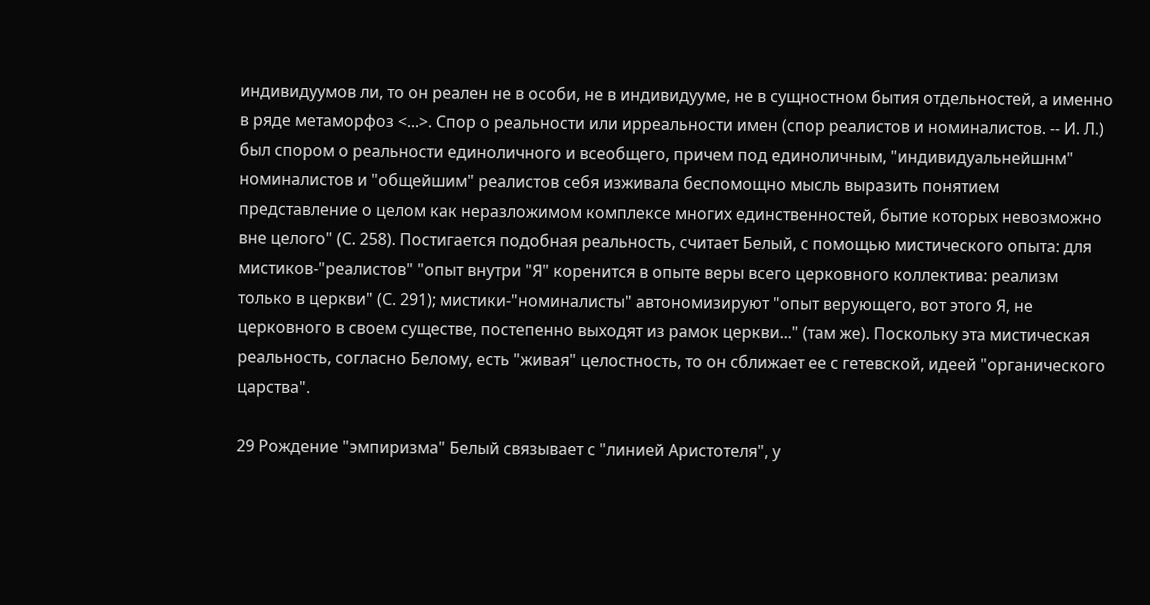индивидуумов ли, то он реален не в особи, не в индивидууме, не в сущностном бытия отдельностей, а именно в ряде метаморфоз <...>. Спор о реальности или ирреальности имен (спор реалистов и номиналистов. -- И. Л.) был спором о реальности единоличного и всеобщего, причем под единоличным, "индивидуальнейшнм" номиналистов и "общейшим" реалистов себя изживала беспомощно мысль выразить понятием представление о целом как неразложимом комплексе многих единственностей, бытие которых невозможно вне целого" (С. 258). Постигается подобная реальность, считает Белый, с помощью мистического опыта: для мистиков-"реалистов" "опыт внутри "Я" коренится в опыте веры всего церковного коллектива: реализм только в церкви" (С. 291); мистики-"номиналисты" автономизируют "опыт верующего, вот этого Я, не церковного в своем существе, постепенно выходят из рамок церкви..." (там же). Поскольку эта мистическая реальность, согласно Белому, есть "живая" целостность, то он сближает ее с гетевской, идеей "органического царства".

29 Рождение "эмпиризма" Белый связывает с "линией Аристотеля", у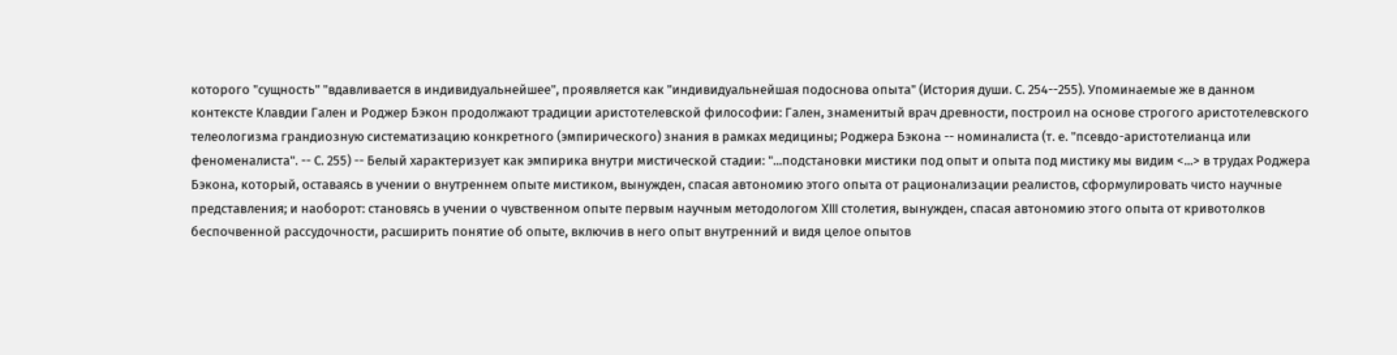которого "сущность" "вдавливается в индивидуальнейшее", проявляется как "индивидуальнейшая подоснова опыта" (История души. С. 254--255). Упоминаемые же в данном контексте Клавдии Гален и Роджер Бэкон продолжают традиции аристотелевской философии: Гален, знаменитый врач древности, построил на основе строгого аристотелевского телеологизма грандиозную систематизацию конкретного (эмпирического) знания в рамках медицины; Роджера Бэкона -- номиналиста (т. е. "псевдо-аристотелианца или феноменалиста". -- С. 255) -- Белый характеризует как эмпирика внутри мистической стадии: "...подстановки мистики под опыт и опыта под мистику мы видим <...> в трудах Роджера Бэкона, который, оставаясь в учении о внутреннем опыте мистиком, вынужден, спасая автономию этого опыта от рационализации реалистов, сформулировать чисто научные представления; и наоборот: становясь в учении о чувственном опыте первым научным методологом XIII столетия, вынужден, спасая автономию этого опыта от кривотолков беспочвенной рассудочности, расширить понятие об опыте, включив в него опыт внутренний и видя целое опытов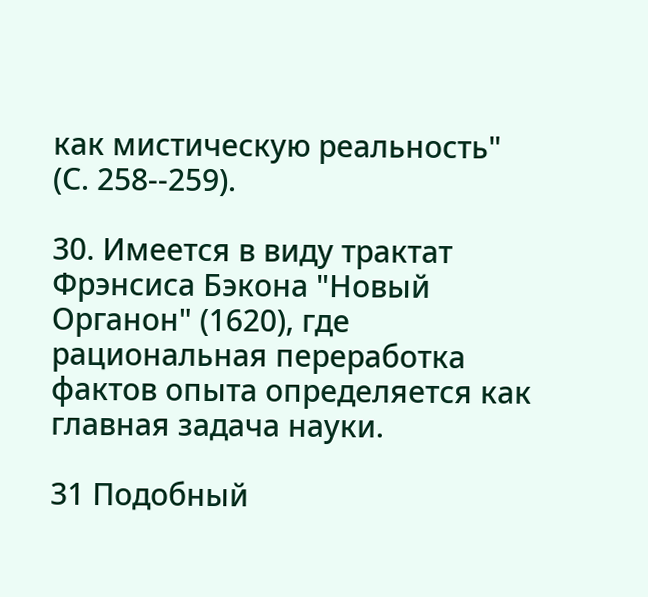как мистическую реальность" (С. 258--259).

30. Имеется в виду трактат Фрэнсиса Бэкона "Новый Органон" (1620), где рациональная переработка фактов опыта определяется как главная задача науки.

31 Подобный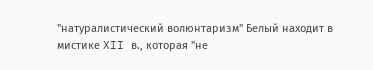"натуралистический волюнтаризм" Белый находит в мистике XII в., которая "не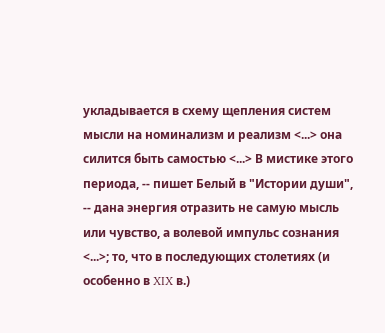укладывается в схему щепления систем мысли на номинализм и реализм <...> она силится быть самостью <...> В мистике этого периода, -- пишет Белый в "Истории души", -- дана энергия отразить не самую мысль или чувство, а волевой импульс сознания <...>; то, что в последующих столетиях (и особенно в XIX в.)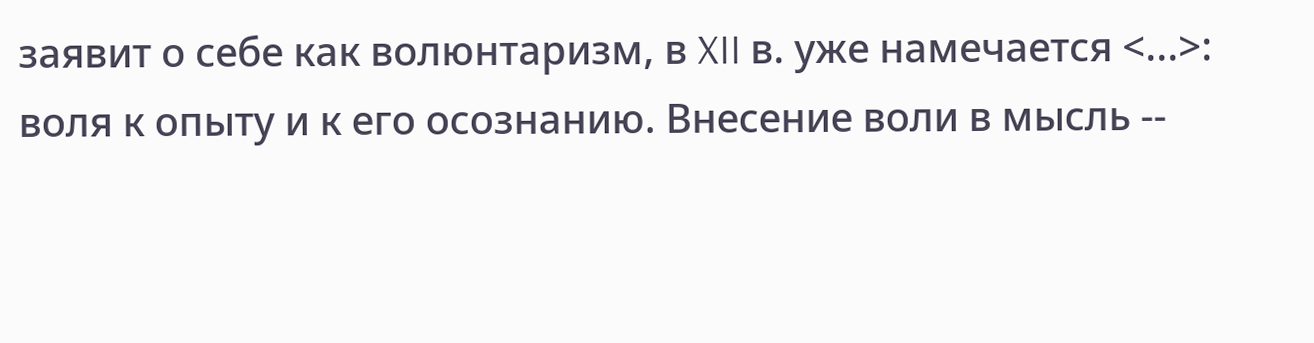заявит о себе как волюнтаризм, в XII в. уже намечается <...>: воля к опыту и к его осознанию. Внесение воли в мысль --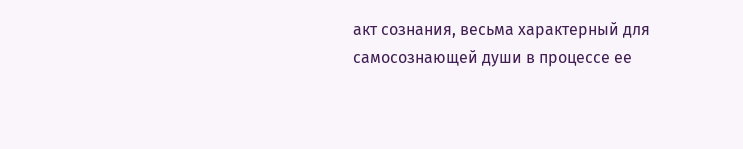акт сознания, весьма характерный для самосознающей души в процессе ее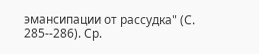эмансипации от рассудка" (С. 285--286). Ср.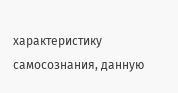характеристику самосознания, данную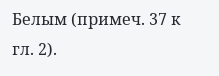Белым (примеч. 37 к гл. 2).